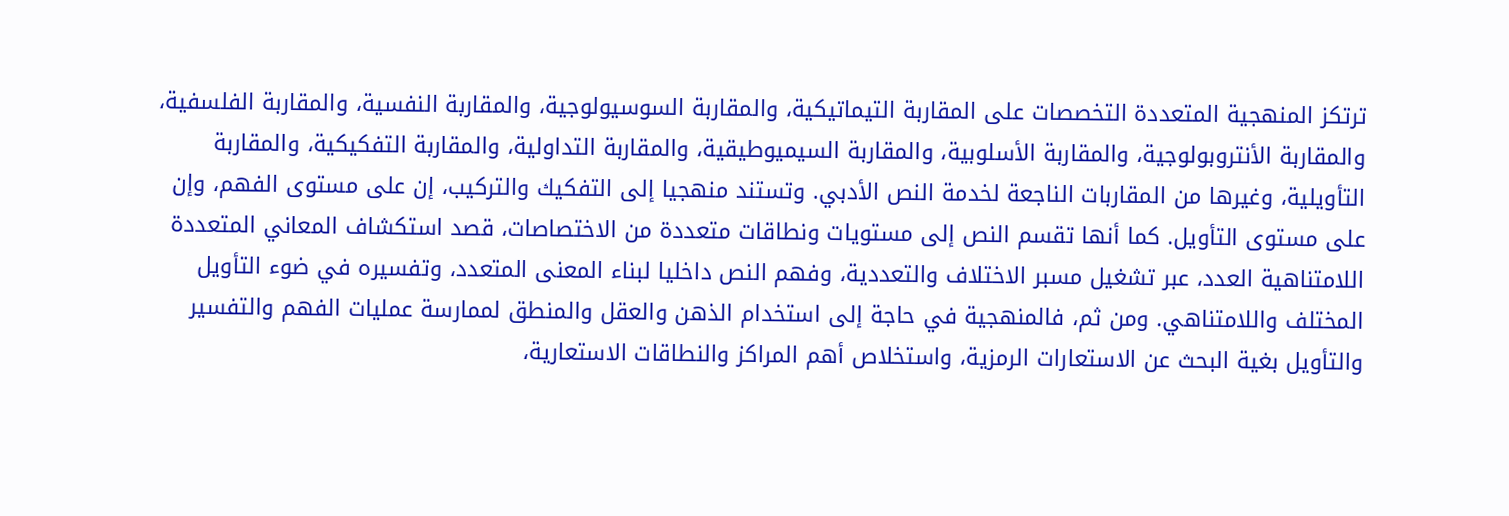ترتكز المنهجية المتعددة التخصصات على المقاربة التيماتيكية، والمقاربة السوسيولوجية، والمقاربة النفسية، والمقاربة الفلسفية، والمقاربة الأنتروبولوجية، والمقاربة الأسلوبية، والمقاربة السيميوطيقية، والمقاربة التداولية، والمقاربة التفكيكية، والمقاربة التأويلية، وغيرها من المقاربات الناجعة لخدمة النص الأدبي. وتستند منهجيا إلى التفكيك والتركيب، إن على مستوى الفهم، وإن على مستوى التأويل. كما أنها تقسم النص إلى مستويات ونطاقات متعددة من الاختصاصات، قصد استكشاف المعاني المتعددة اللامتناهية العدد، عبر تشغيل مسبر الاختلاف والتعددية، وفهم النص داخليا لبناء المعنى المتعدد، وتفسيره في ضوء التأويل المختلف واللامتناهي. ومن ثم، فالمنهجية في حاجة إلى استخدام الذهن والعقل والمنطق لممارسة عمليات الفهم والتفسير والتأويل بغية البحث عن الاستعارات الرمزية، واستخلاص أهم المراكز والنطاقات الاستعارية،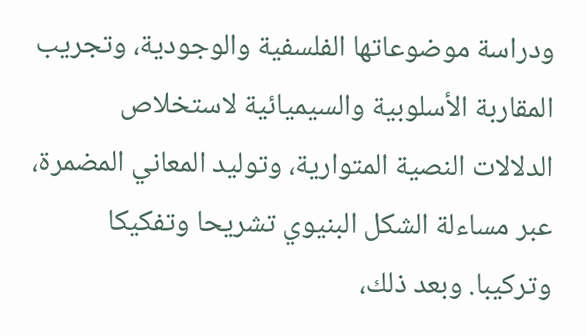ودراسة موضوعاتها الفلسفية والوجودية، وتجريب المقاربة الأسلوبية والسيميائية لاستخلاص الدلالات النصية المتوارية، وتوليد المعاني المضمرة، عبر مساءلة الشكل البنيوي تشريحا وتفكيكا وتركيبا. وبعد ذلك،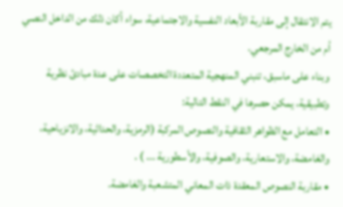يتم الانتقال إلى مقاربة الأبعاد النفسية والاجتماعية، سواء أكان ذلك من الداخل النصي أم من الخارج المرجعي.
وبناء على ماسبق، تنبني المنهجية المتعددة التخصصات على عدة مبادئ نظرية وتطبيقية، يمكن حصرها في النقط التالية:
• التعامل مع الظواهر الثقافية والنصوص المركبة (الرمزية، والحداثية، والانزياحية، والغامضة، والاستعارية، والصوفية، والأسطورية ... ) .
• مقاربة النصوص المعقدة ذات المعاني المتشعبة والغامضة.